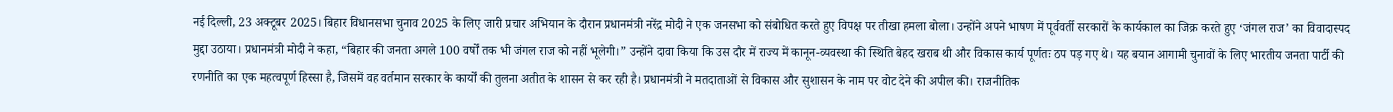नई दिल्ली, 23 अक्टूबर 2025। बिहार विधानसभा चुनाव 2025 के लिए जारी प्रचार अभियान के दौरान प्रधानमंत्री नरेंद्र मोदी ने एक जनसभा को संबोधित करते हुए विपक्ष पर तीखा हमला बोला। उन्होंने अपने भाषण में पूर्ववर्ती सरकारों के कार्यकाल का जिक्र करते हुए ‘जंगल राज’ का विवादास्पद मुद्दा उठाया। प्रधानमंत्री मोदी ने कहा, “बिहार की जनता अगले 100 वर्षों तक भी जंगल राज को नहीं भूलेगी।” उन्होंने दावा किया कि उस दौर में राज्य में कानून-व्यवस्था की स्थिति बेहद खराब थी और विकास कार्य पूर्णतः ठप पड़ गए थे। यह बयान आगामी चुनावों के लिए भारतीय जनता पार्टी की रणनीति का एक महत्वपूर्ण हिस्सा है, जिसमें वह वर्तमान सरकार के कार्यों की तुलना अतीत के शासन से कर रही है। प्रधानमंत्री ने मतदाताओं से विकास और सुशासन के नाम पर वोट देने की अपील की। राजनीतिक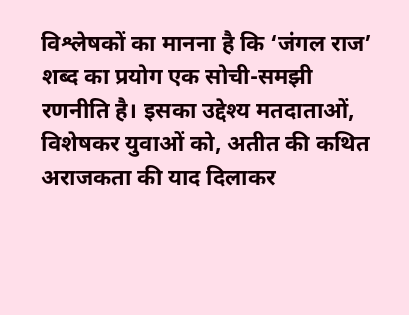विश्लेषकों का मानना है कि ‘जंगल राज’ शब्द का प्रयोग एक सोची-समझी रणनीति है। इसका उद्देश्य मतदाताओं, विशेषकर युवाओं को, अतीत की कथित अराजकता की याद दिलाकर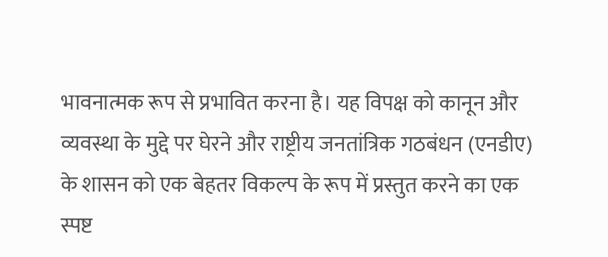भावनात्मक रूप से प्रभावित करना है। यह विपक्ष को कानून और व्यवस्था के मुद्दे पर घेरने और राष्ट्रीय जनतांत्रिक गठबंधन (एनडीए) के शासन को एक बेहतर विकल्प के रूप में प्रस्तुत करने का एक स्पष्ट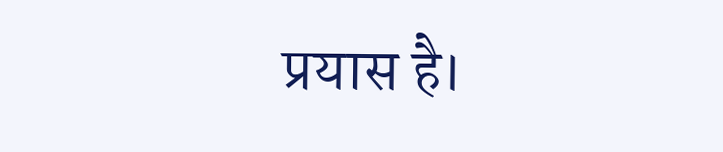प्रयास है।